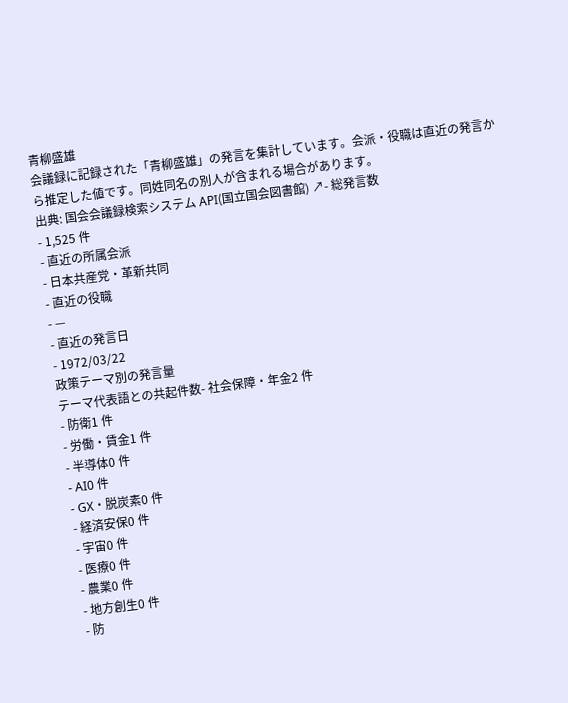青柳盛雄
会議録に記録された「青柳盛雄」の発言を集計しています。会派・役職は直近の発言から推定した値です。同姓同名の別人が含まれる場合があります。
出典: 国会会議録検索システム API(国立国会図書館) ↗- 総発言数
- 1,525 件
- 直近の所属会派
- 日本共産党・革新共同
- 直近の役職
- —
- 直近の発言日
- 1972/03/22
政策テーマ別の発言量
テーマ代表語との共起件数- 社会保障・年金2 件
- 防衛1 件
- 労働・賃金1 件
- 半導体0 件
- AI0 件
- GX・脱炭素0 件
- 経済安保0 件
- 宇宙0 件
- 医療0 件
- 農業0 件
- 地方創生0 件
- 防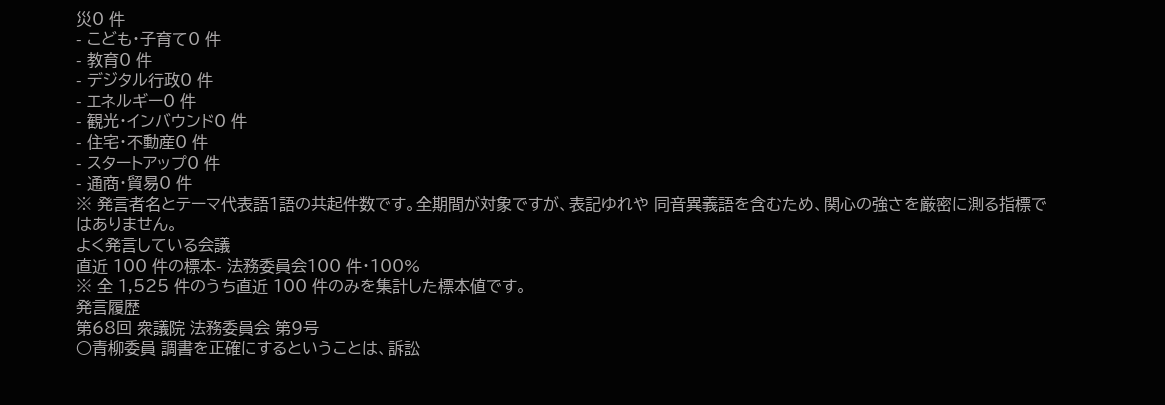災0 件
- こども・子育て0 件
- 教育0 件
- デジタル行政0 件
- エネルギー0 件
- 観光・インバウンド0 件
- 住宅・不動産0 件
- スタートアップ0 件
- 通商・貿易0 件
※ 発言者名とテーマ代表語1語の共起件数です。全期間が対象ですが、表記ゆれや 同音異義語を含むため、関心の強さを厳密に測る指標ではありません。
よく発言している会議
直近 100 件の標本- 法務委員会100 件・100%
※ 全 1,525 件のうち直近 100 件のみを集計した標本値です。
発言履歴
第68回 衆議院 法務委員会 第9号
○青柳委員 調書を正確にするということは、訴訟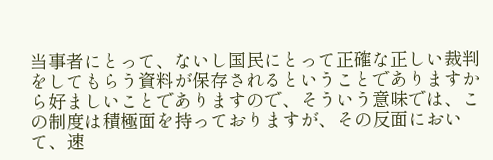当事者にとって、ないし国民にとって正確な正しい裁判をしてもらう資料が保存されるということでありますから好ましいことでありますので、そういう意味では、この制度は積極面を持っておりますが、その反面において、速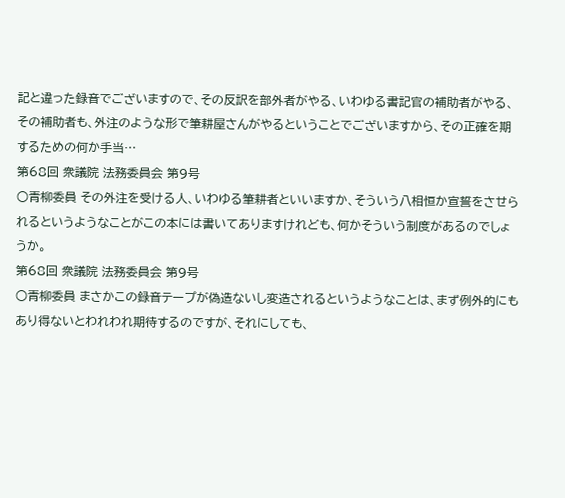記と違った録音でございますので、その反訳を部外者がやる、いわゆる書記官の補助者がやる、その補助者も、外注のような形で筆耕屋さんがやるということでございますから、その正確を期するための何か手当…
第68回 衆議院 法務委員会 第9号
○青柳委員 その外注を受ける人、いわゆる筆耕者といいますか、そういう八相恒か宣誓をさせられるというようなことがこの本には書いてありますけれども、何かそういう制度があるのでしょうか。
第68回 衆議院 法務委員会 第9号
○青柳委員 まさかこの録音テープが偽造ないし変造されるというようなことは、まず例外的にもあり得ないとわれわれ期待するのですが、それにしても、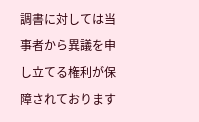調書に対しては当事者から異議を申し立てる権利が保障されております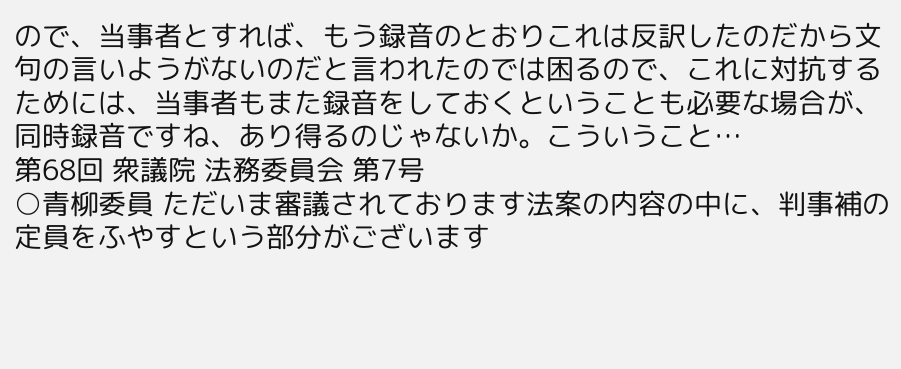ので、当事者とすれば、もう録音のとおりこれは反訳したのだから文句の言いようがないのだと言われたのでは困るので、これに対抗するためには、当事者もまた録音をしておくということも必要な場合が、同時録音ですね、あり得るのじゃないか。こういうこと…
第68回 衆議院 法務委員会 第7号
○青柳委員 ただいま審議されております法案の内容の中に、判事補の定員をふやすという部分がございます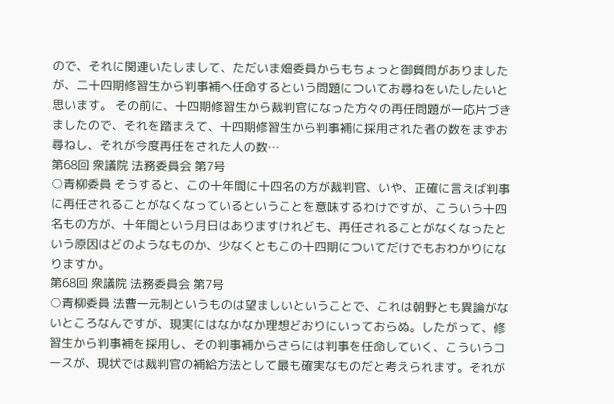ので、それに関連いたしまして、ただいま畑委員からもちょっと御質問がありましたが、二十四期修習生から判事補へ任命するという問題についてお尋ねをいたしたいと思います。 その前に、十四期修習生から裁判官になった方々の再任問題が一応片づきましたので、それを踏まえて、十四期修習生から判事補に採用された者の数をまずお尋ねし、それが今度再任をされた人の数…
第68回 衆議院 法務委員会 第7号
○青柳委員 そうすると、この十年間に十四名の方が裁判官、いや、正確に言えば判事に再任されることがなくなっているということを意味するわけですが、こういう十四名もの方が、十年間という月日はありますけれども、再任されることがなくなったという原因はどのようなものか、少なくともこの十四期についてだけでもおわかりになりますか。
第68回 衆議院 法務委員会 第7号
○青柳委員 法曹一元制というものは望ましいということで、これは朝野とも異論がないところなんですが、現実にはなかなか理想どおりにいっておらぬ。したがって、修習生から判事補を採用し、その判事補からさらには判事を任命していく、こういうコースが、現状では裁判官の補給方法として最も確実なものだと考えられます。それが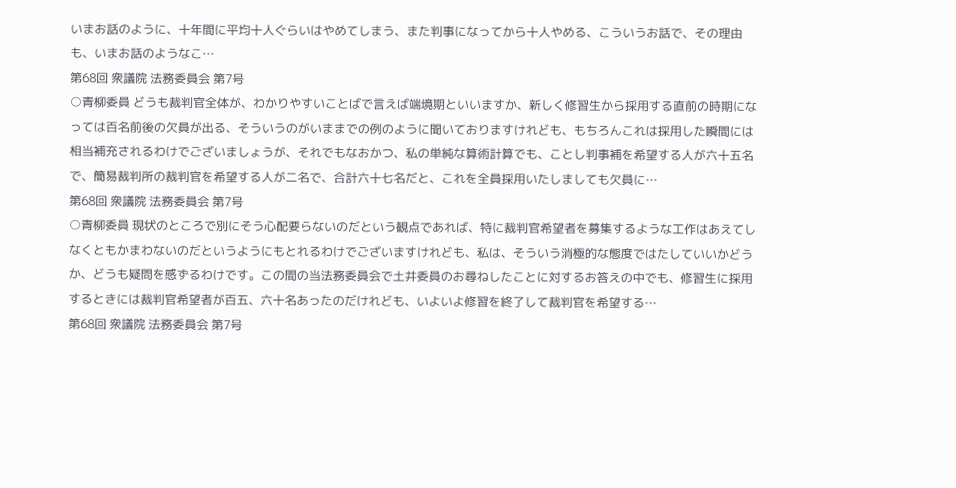いまお話のように、十年間に平均十人ぐらいはやめてしまう、また判事になってから十人やめる、こういうお話で、その理由も、いまお話のようなこ…
第68回 衆議院 法務委員会 第7号
○青柳委員 どうも裁判官全体が、わかりやすいことばで言えば端境期といいますか、新しく修習生から採用する直前の時期になっては百名前後の欠員が出る、そういうのがいままでの例のように聞いておりますけれども、もちろんこれは採用した瞬間には相当補充されるわけでございましょうが、それでもなおかつ、私の単純な算術計算でも、ことし判事補を希望する人が六十五名で、簡易裁判所の裁判官を希望する人が二名で、合計六十七名だと、これを全員採用いたしましても欠員に…
第68回 衆議院 法務委員会 第7号
○青柳委員 現状のところで別にそう心配要らないのだという観点であれば、特に裁判官希望者を募集するような工作はあえてしなくともかまわないのだというようにもとれるわけでございますけれども、私は、そういう消極的な態度ではたしていいかどうか、どうも疑問を感ずるわけです。この間の当法務委員会で土井委員のお尋ねしたことに対するお答えの中でも、修習生に採用するときには裁判官希望者が百五、六十名あったのだけれども、いよいよ修習を終了して裁判官を希望する…
第68回 衆議院 法務委員会 第7号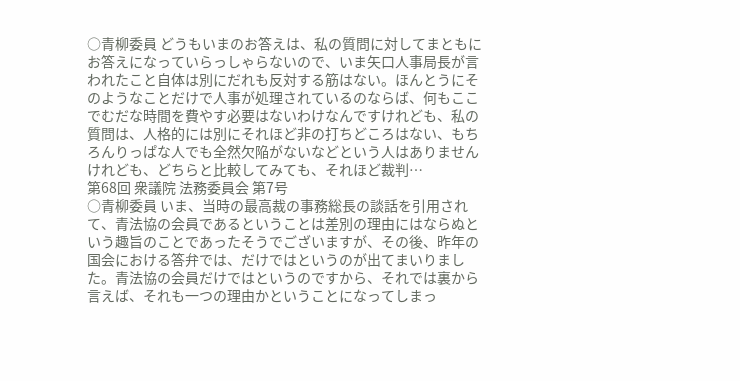○青柳委員 どうもいまのお答えは、私の質問に対してまともにお答えになっていらっしゃらないので、いま矢口人事局長が言われたこと自体は別にだれも反対する筋はない。ほんとうにそのようなことだけで人事が処理されているのならば、何もここでむだな時間を費やす必要はないわけなんですけれども、私の質問は、人格的には別にそれほど非の打ちどころはない、もちろんりっぱな人でも全然欠陥がないなどという人はありませんけれども、どちらと比較してみても、それほど裁判…
第68回 衆議院 法務委員会 第7号
○青柳委員 いま、当時の最高裁の事務総長の談話を引用されて、青法協の会員であるということは差別の理由にはならぬという趣旨のことであったそうでございますが、その後、昨年の国会における答弁では、だけではというのが出てまいりました。青法協の会員だけではというのですから、それでは裏から言えば、それも一つの理由かということになってしまっ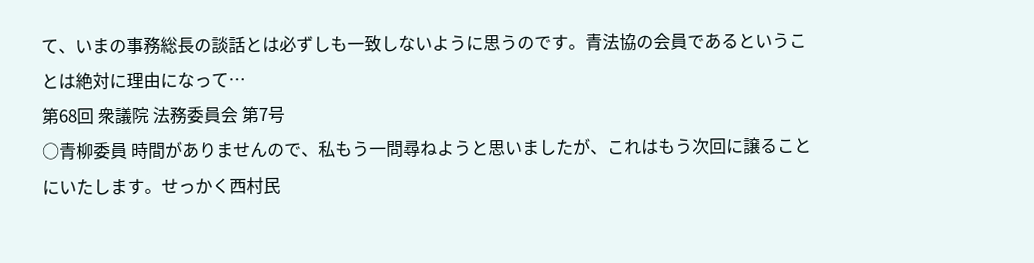て、いまの事務総長の談話とは必ずしも一致しないように思うのです。青法協の会員であるということは絶対に理由になって…
第68回 衆議院 法務委員会 第7号
○青柳委員 時間がありませんので、私もう一問尋ねようと思いましたが、これはもう次回に譲ることにいたします。せっかく西村民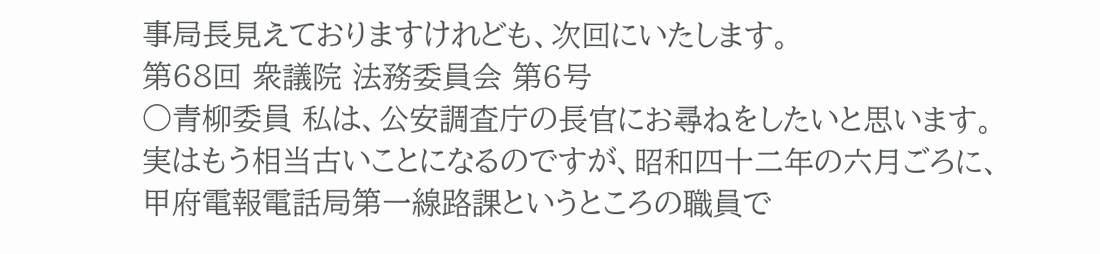事局長見えておりますけれども、次回にいたします。
第68回 衆議院 法務委員会 第6号
○青柳委員 私は、公安調査庁の長官にお尋ねをしたいと思います。 実はもう相当古いことになるのですが、昭和四十二年の六月ごろに、甲府電報電話局第一線路課というところの職員で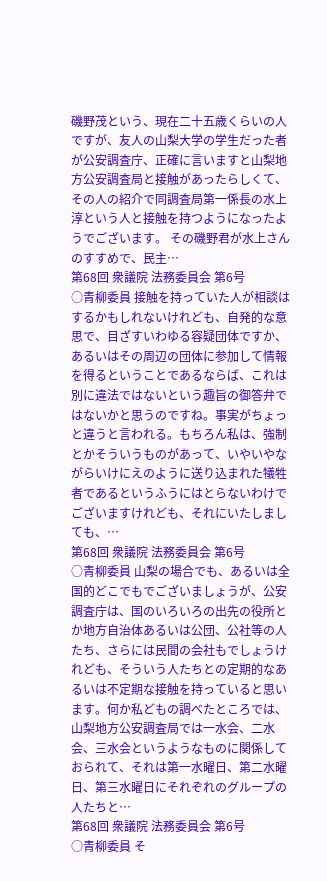磯野茂という、現在二十五歳くらいの人ですが、友人の山梨大学の学生だった者が公安調査庁、正確に言いますと山梨地方公安調査局と接触があったらしくて、その人の紹介で同調査局第一係長の水上淳という人と接触を持つようになったようでございます。 その磯野君が水上さんのすすめで、民主…
第68回 衆議院 法務委員会 第6号
○青柳委員 接触を持っていた人が相談はするかもしれないけれども、自発的な意思で、目ざすいわゆる容疑団体ですか、あるいはその周辺の団体に参加して情報を得るということであるならば、これは別に違法ではないという趣旨の御答弁ではないかと思うのですね。事実がちょっと違うと言われる。もちろん私は、強制とかそういうものがあって、いやいやながらいけにえのように送り込まれた犠牲者であるというふうにはとらないわけでございますけれども、それにいたしましても、…
第68回 衆議院 法務委員会 第6号
○青柳委員 山梨の場合でも、あるいは全国的どこでもでございましょうが、公安調査庁は、国のいろいろの出先の役所とか地方自治体あるいは公団、公社等の人たち、さらには民間の会社もでしょうけれども、そういう人たちとの定期的なあるいは不定期な接触を持っていると思います。何か私どもの調べたところでは、山梨地方公安調査局では一水会、二水会、三水会というようなものに関係しておられて、それは第一水曜日、第二水曜日、第三水曜日にそれぞれのグループの人たちと…
第68回 衆議院 法務委員会 第6号
○青柳委員 そ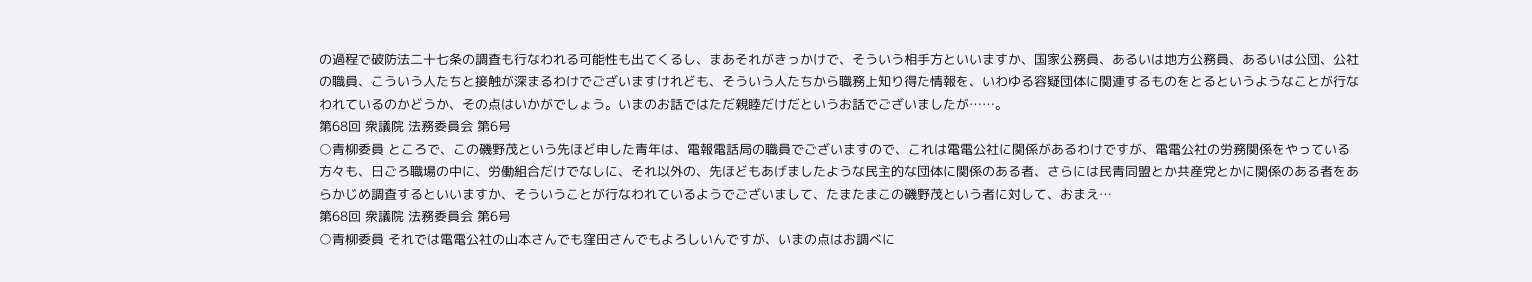の過程で破防法二十七条の調査も行なわれる可能性も出てくるし、まあそれがきっかけで、そういう相手方といいますか、国家公務員、あるいは地方公務員、あるいは公団、公社の職員、こういう人たちと接触が深まるわけでございますけれども、そういう人たちから職務上知り得た情報を、いわゆる容疑団体に関連するものをとるというようなことが行なわれているのかどうか、その点はいかがでしょう。いまのお話ではただ親睦だけだというお話でございましたが……。
第68回 衆議院 法務委員会 第6号
○青柳委員 ところで、この磯野茂という先ほど申した青年は、電報電話局の職員でございますので、これは電電公社に関係があるわけですが、電電公社の労務関係をやっている方々も、日ごろ職場の中に、労働組合だけでなしに、それ以外の、先ほどもあげましたような民主的な団体に関係のある者、さらには民青同盟とか共産党とかに関係のある者をあらかじめ調査するといいますか、そういうことが行なわれているようでございまして、たまたまこの磯野茂という者に対して、おまえ…
第68回 衆議院 法務委員会 第6号
○青柳委員 それでは電電公社の山本さんでも窪田さんでもよろしいんですが、いまの点はお調べに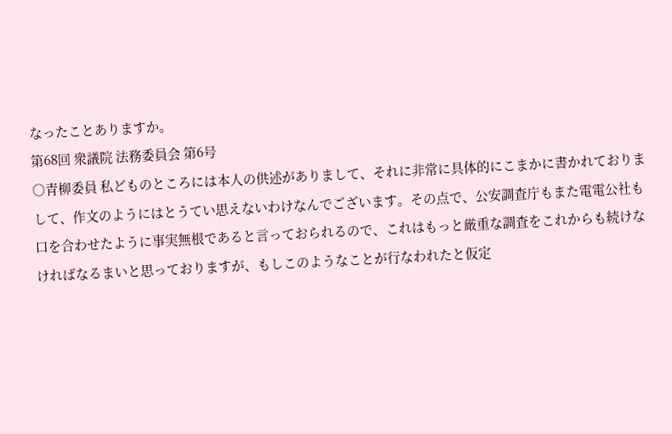なったことありますか。
第68回 衆議院 法務委員会 第6号
○青柳委員 私どものところには本人の供述がありまして、それに非常に具体的にこまかに書かれておりまして、作文のようにはとうてい思えないわけなんでございます。その点で、公安調査庁もまた電電公社も口を合わせたように事実無根であると言っておられるので、これはもっと厳重な調査をこれからも続けなければなるまいと思っておりますが、もしこのようなことが行なわれたと仮定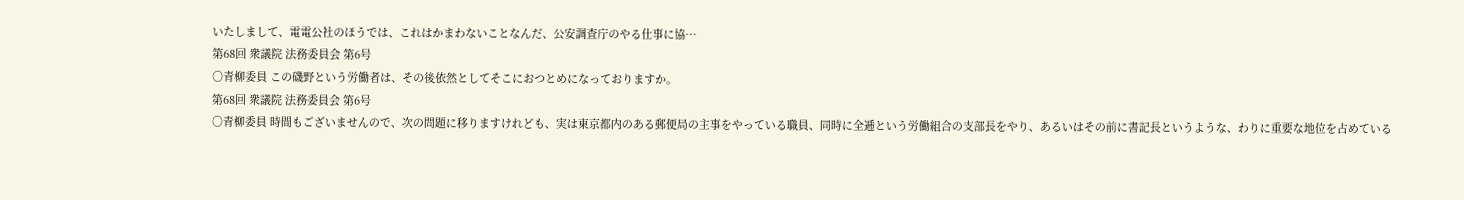いたしまして、電電公社のほうでは、これはかまわないことなんだ、公安調査庁のやる仕事に協…
第68回 衆議院 法務委員会 第6号
○青柳委員 この磯野という労働者は、その後依然としてそこにおつとめになっておりますか。
第68回 衆議院 法務委員会 第6号
○青柳委員 時間もございませんので、次の問題に移りますけれども、実は東京都内のある郵便局の主事をやっている職員、同時に全逓という労働組合の支部長をやり、あるいはその前に書記長というような、わりに重要な地位を占めている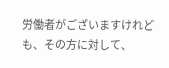労働者がございますけれども、その方に対して、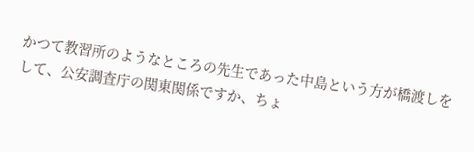かつて教習所のようなところの先生であった中島という方が橋渡しをして、公安調査庁の関東関係ですか、ちょ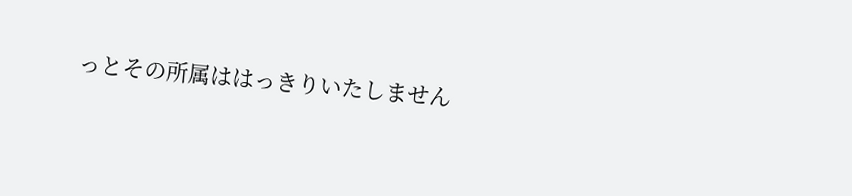っとその所属ははっきりいたしません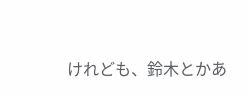けれども、鈴木とかあ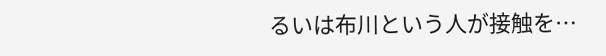るいは布川という人が接触を…